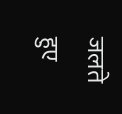जलते हुए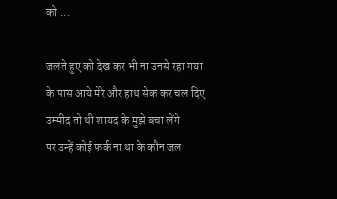को ...

जलते हुए को देख कर भी ना उनसे रहा गया
के पास आये मेरे और हाथ सेक कर चल दिए
उम्मीद तो थी शायद के मुझे बचा लेंगे
पर उन्हें कोई फर्क ना था के कौन जल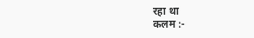रहा था
कलम :-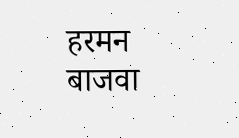हरमन बाजवा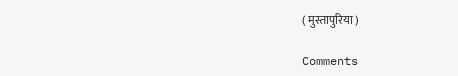( मुस्तापुरिया )

Comments